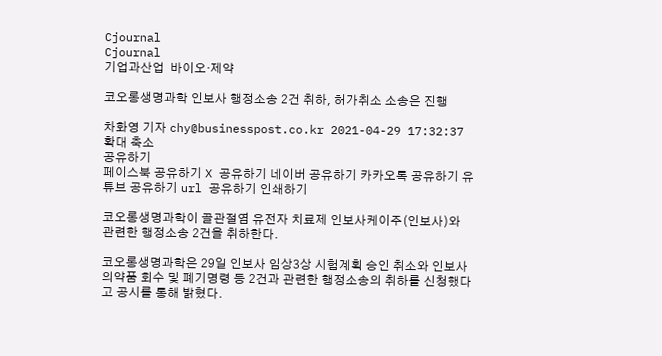Cjournal
Cjournal
기업과산업  바이오·제약

코오롱생명과학 인보사 행정소송 2건 취하, 허가취소 소송은 진행

차화영 기자 chy@businesspost.co.kr 2021-04-29 17:32:37
확대 축소
공유하기
페이스북 공유하기 X 공유하기 네이버 공유하기 카카오톡 공유하기 유튜브 공유하기 url 공유하기 인쇄하기

코오롱생명과학이 골관절염 유전자 치료제 인보사케이주(인보사)와 관련한 행정소송 2건을 취하한다.

코오롱생명과학은 29일 인보사 임상3상 시험계획 승인 취소와 인보사 의약품 회수 및 폐기명령 등 2건과 관련한 행정소송의 취하를 신청했다고 공시를 통해 밝혔다.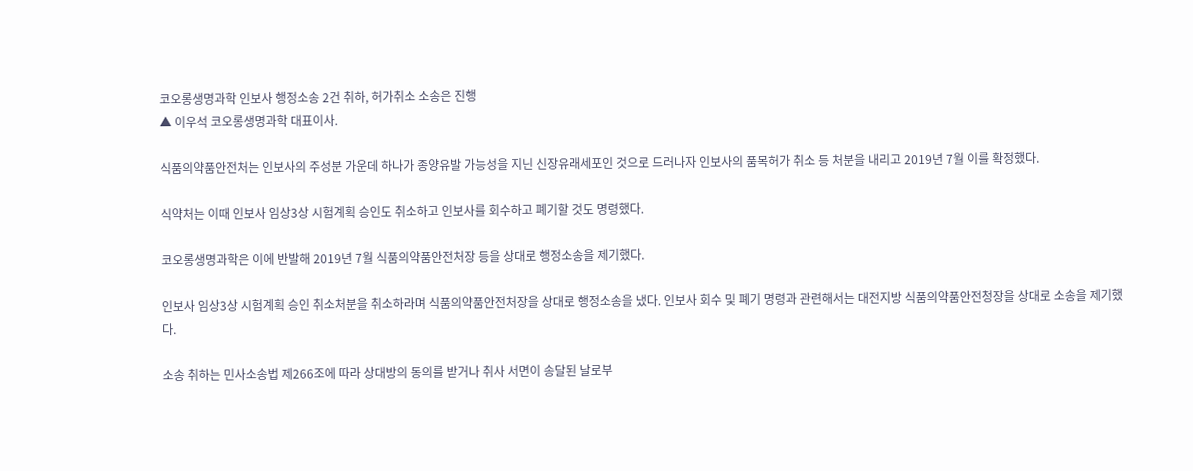코오롱생명과학 인보사 행정소송 2건 취하, 허가취소 소송은 진행
▲ 이우석 코오롱생명과학 대표이사.

식품의약품안전처는 인보사의 주성분 가운데 하나가 종양유발 가능성을 지닌 신장유래세포인 것으로 드러나자 인보사의 품목허가 취소 등 처분을 내리고 2019년 7월 이를 확정했다.

식약처는 이때 인보사 임상3상 시험계획 승인도 취소하고 인보사를 회수하고 폐기할 것도 명령했다.

코오롱생명과학은 이에 반발해 2019년 7월 식품의약품안전처장 등을 상대로 행정소송을 제기했다.

인보사 임상3상 시험계획 승인 취소처분을 취소하라며 식품의약품안전처장을 상대로 행정소송을 냈다. 인보사 회수 및 폐기 명령과 관련해서는 대전지방 식품의약품안전청장을 상대로 소송을 제기했다.

소송 취하는 민사소송법 제266조에 따라 상대방의 동의를 받거나 취사 서면이 송달된 날로부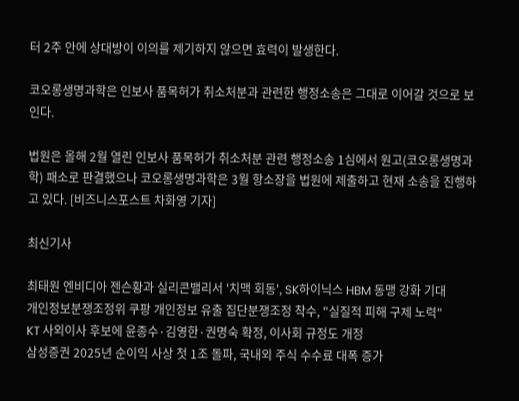터 2주 안에 상대방이 이의를 제기하지 않으면 효력이 발생한다.

코오롱생명과학은 인보사 품목허가 취소처분과 관련한 행정소송은 그대로 이어갈 것으로 보인다.

법원은 올해 2월 열린 인보사 품목허가 취소처분 관련 행정소송 1심에서 원고(코오롱생명과학) 패소로 판결했으나 코오롱생명과학은 3월 항소장을 법원에 제출하고 현재 소송을 진행하고 있다. [비즈니스포스트 차화영 기자]

최신기사

최태원 엔비디아 젠슨황과 실리콘밸리서 '치맥 회동', SK하이닉스 HBM 동맹 강화 기대
개인정보분쟁조정위 쿠팡 개인정보 유출 집단분쟁조정 착수, "실질적 피해 구제 노력"
KT 사외이사 후보에 윤종수·김영한·권명숙 확정, 이사회 규정도 개정
삼성증권 2025년 순이익 사상 첫 1조 돌파, 국내외 주식 수수료 대폭 증가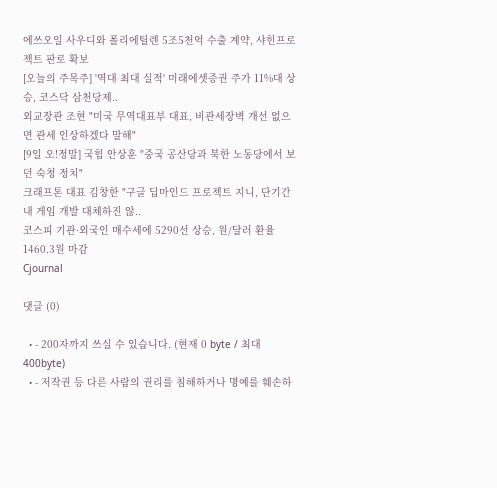에쓰오일 사우디와 폴리에틸렌 5조5천억 수출 계약, 샤힌프로젝트 판로 확보
[오늘의 주목주] '역대 최대 실적' 미래에셋증권 주가 11%대 상승, 코스닥 삼천당제..
외교장관 조현 "미국 무역대표부 대표, 비관세장벽 개선 없으면 관세 인상하겠다 말해"
[9일 오!정말] 국힘 안상훈 "중국 공산당과 북한 노동당에서 보던 숙청 정치"
크래프톤 대표 김창한 "구글 딥마인드 프로젝트 지니, 단기간 내 게임 개발 대체하진 않..
코스피 기관·외국인 매수세에 5290선 상승, 원/달러 환율 1460.3원 마감
Cjournal

댓글 (0)

  • - 200자까지 쓰실 수 있습니다. (현재 0 byte / 최대 400byte)
  • - 저작권 등 다른 사람의 권리를 침해하거나 명예를 훼손하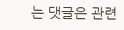는 댓글은 관련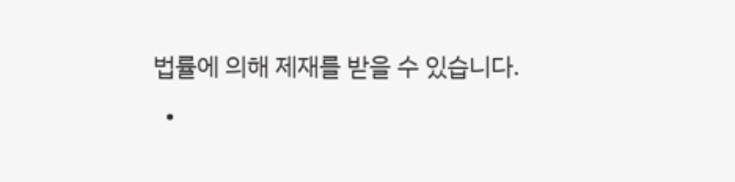법률에 의해 제재를 받을 수 있습니다.
  •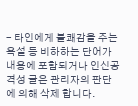- 타인에게 불쾌감을 주는 욕설 등 비하하는 단어가 내용에 포함되거나 인신공격성 글은 관리자의 판단에 의해 삭제 합니다.